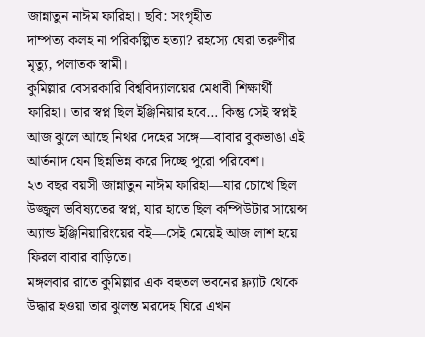জান্নাতুন নাঈম ফারিহা। ছবি: সংগৃহীত
দাম্পত্য কলহ না পরিকল্পিত হত্যা? রহস্যে ঘেরা তরুণীর মৃত্যু, পলাতক স্বামী।
কুমিল্লার বেসরকারি বিশ্ববিদ্যালয়ের মেধাবী শিক্ষার্থী ফারিহা। তার স্বপ্ন ছিল ইঞ্জিনিয়ার হবে… কিন্তু সেই স্বপ্নই আজ ঝুলে আছে নিথর দেহের সঙ্গে—বাবার বুকভাঙা এই আর্তনাদ যেন ছিন্নভিন্ন করে দিচ্ছে পুরো পরিবেশ।
২৩ বছর বয়সী জান্নাতুন নাঈম ফারিহা—যার চোখে ছিল উজ্জ্বল ভবিষ্যতের স্বপ্ন, যার হাতে ছিল কম্পিউটার সায়েন্স অ্যান্ড ইঞ্জিনিয়ারিংয়ের বই—সেই মেয়েই আজ লাশ হয়ে ফিরল বাবার বাড়িতে।
মঙ্গলবার রাতে কুমিল্লার এক বহুতল ভবনের ফ্ল্যাট থেকে উদ্ধার হওয়া তার ঝুলন্ত মরদেহ ঘিরে এখন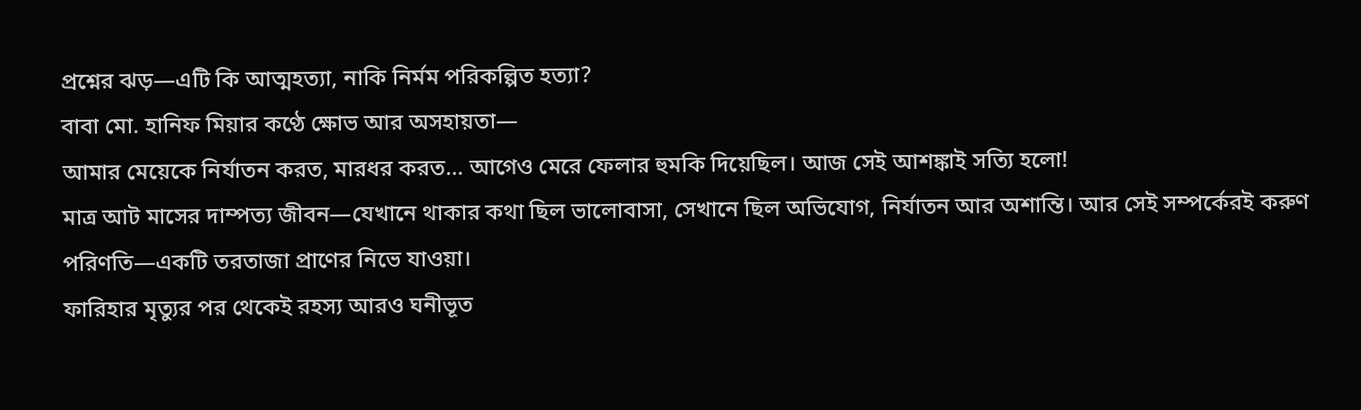প্রশ্নের ঝড়—এটি কি আত্মহত্যা, নাকি নির্মম পরিকল্পিত হত্যা?
বাবা মো. হানিফ মিয়ার কণ্ঠে ক্ষোভ আর অসহায়তা—
আমার মেয়েকে নির্যাতন করত, মারধর করত… আগেও মেরে ফেলার হুমকি দিয়েছিল। আজ সেই আশঙ্কাই সত্যি হলো!
মাত্র আট মাসের দাম্পত্য জীবন—যেখানে থাকার কথা ছিল ভালোবাসা, সেখানে ছিল অভিযোগ, নির্যাতন আর অশান্তি। আর সেই সম্পর্কেরই করুণ পরিণতি—একটি তরতাজা প্রাণের নিভে যাওয়া।
ফারিহার মৃত্যুর পর থেকেই রহস্য আরও ঘনীভূত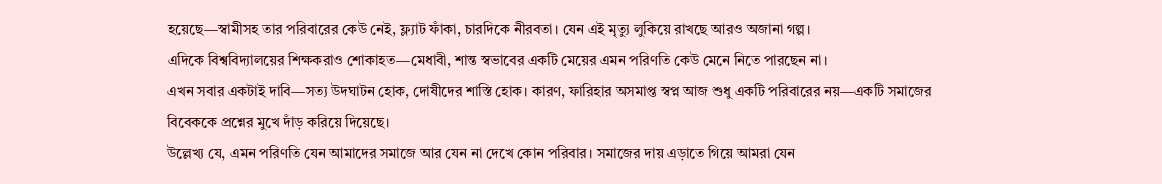হয়েছে—স্বামীসহ তার পরিবারের কেউ নেই, ফ্ল্যাট ফাঁকা, চারদিকে নীরবতা। যেন এই মৃত্যু লুকিয়ে রাখছে আরও অজানা গল্প।
এদিকে বিশ্ববিদ্যালয়ের শিক্ষকরাও শোকাহত—মেধাবী, শান্ত স্বভাবের একটি মেয়ের এমন পরিণতি কেউ মেনে নিতে পারছেন না।
এখন সবার একটাই দাবি—সত্য উদঘাটন হোক, দোষীদের শাস্তি হোক। কারণ, ফারিহার অসমাপ্ত স্বপ্ন আজ শুধু একটি পরিবারের নয়—একটি সমাজের বিবেককে প্রশ্নের মুখে দাঁড় করিয়ে দিয়েছে।
উল্লেখ্য যে, এমন পরিণতি যেন আমাদের সমাজে আর যেন না দেখে কোন পরিবার। সমাজের দায় এড়াতে গিয়ে আমরা যেন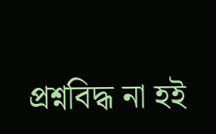প্রশ্নবিদ্ধ না হই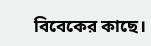বিবেকের কাছে।